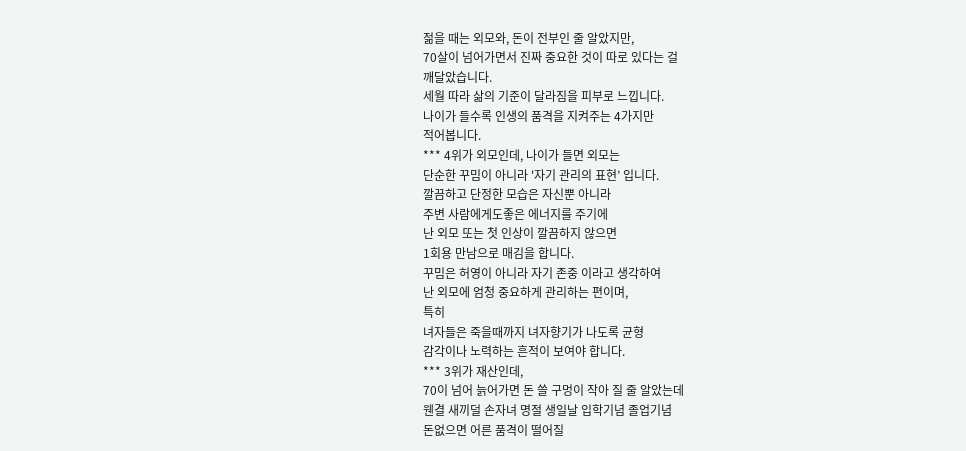젊을 때는 외모와, 돈이 전부인 줄 알았지만,
70살이 넘어가면서 진짜 중요한 것이 따로 있다는 걸
깨달았습니다.
세월 따라 삶의 기준이 달라짐을 피부로 느낍니다.
나이가 들수록 인생의 품격을 지켜주는 4가지만
적어봅니다.
*** 4위가 외모인데, 나이가 들면 외모는
단순한 꾸밈이 아니라 '자기 관리의 표현’ 입니다.
깔끔하고 단정한 모습은 자신뿐 아니라
주변 사람에게도좋은 에너지를 주기에
난 외모 또는 첫 인상이 깔끔하지 않으면
1회용 만남으로 매김을 합니다.
꾸밈은 허영이 아니라 자기 존중 이라고 생각하여
난 외모에 엄청 중요하게 관리하는 편이며,
특히
녀자들은 죽을때까지 녀자향기가 나도록 균형
감각이나 노력하는 흔적이 보여야 합니다.
*** 3위가 재산인데,
70이 넘어 늙어가면 돈 쓸 구멍이 작아 질 줄 알았는데
웬결 새끼덜 손자녀 명절 생일날 입학기념 졸업기념
돈없으면 어른 품격이 떨어질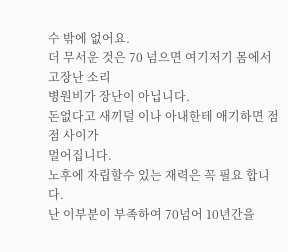수 밖에 없어요.
더 무서운 것은 70 넘으면 여기저기 몸에서 고장난 소리
병원비가 장난이 아닙니다.
돈없다고 새끼덜 이나 아내한테 애기하면 점점 사이가
멀어집니다.
노후에 자립할수 있는 재력은 꼭 필요 합니다.
난 이부분이 부족하여 70넘어 10년간을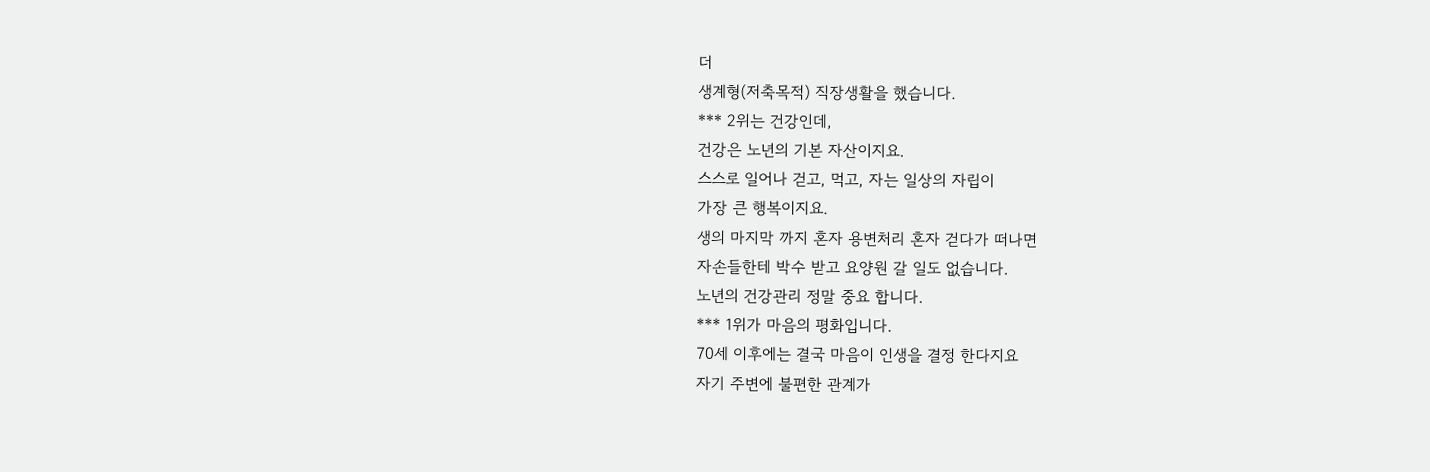더
생계형(저축목적) 직장생활을 했습니다.
*** 2위는 건강인데,
건강은 노년의 기본 자산이지요.
스스로 일어나 걷고, 먹고, 자는 일상의 자립이
가장 큰 행복이지요.
생의 마지막 까지 혼자 용변처리 혼자 걷다가 떠나면
자손들한테 박수 받고 요양원 갈 일도 없습니다.
노년의 건강관리 정말 중요 합니다.
*** 1위가 마음의 평화입니다.
70세 이후에는 결국 마음이 인생을 결정 한다지요
자기 주변에 불편한 관계가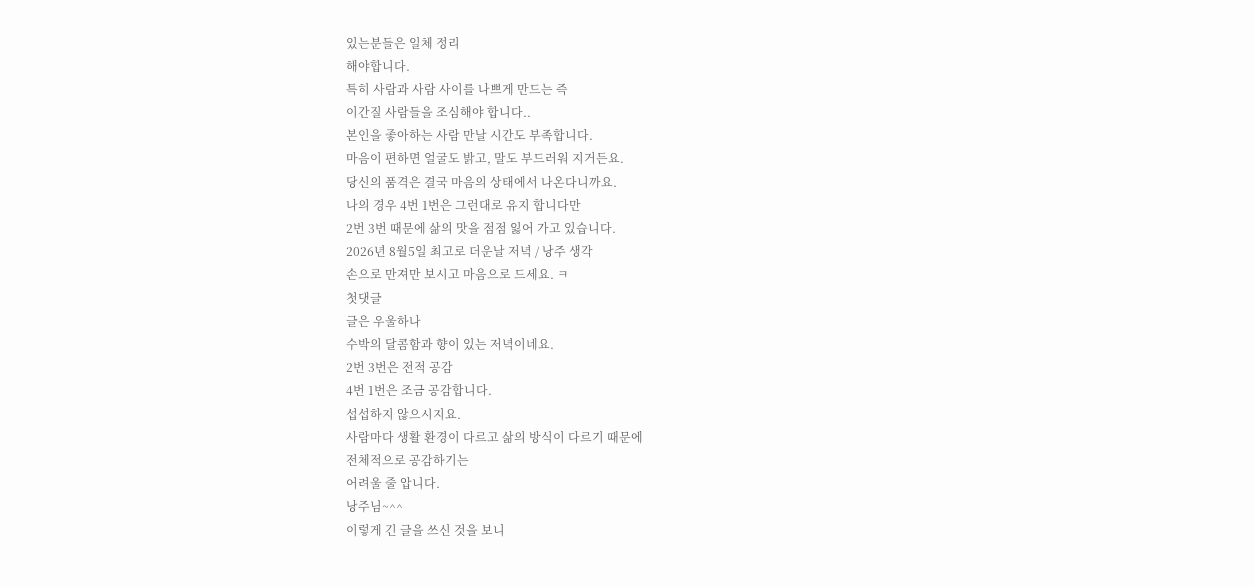있는분들은 일체 정리
해야합니다.
특히 사람과 사람 사이를 나쁘게 만드는 즉
이간질 사람들을 조심해야 합니다..
본인을 좋아하는 사람 만날 시간도 부족합니다.
마음이 편하면 얼굴도 밝고, 말도 부드러워 지거든요.
당신의 품격은 결국 마음의 상태에서 나온다니까요.
나의 경우 4번 1번은 그런대로 유지 합니다만
2번 3번 때문에 삶의 맛을 점점 잃어 가고 있습니다.
2026년 8월5일 최고로 더운날 저녁 / 낭주 생각
손으로 만져만 보시고 마음으로 드세요. ㅋ
첫댓글
글은 우울하나
수박의 달콤함과 향이 있는 저녁이네요.
2번 3번은 전적 공감
4번 1번은 조금 공감합니다.
섭섭하지 않으시지요.
사람마다 생활 환경이 다르고 삶의 방식이 다르기 때문에
전체적으로 공감하기는
어려울 줄 압니다.
낭주님~^^
이렇게 긴 글을 쓰신 것을 보니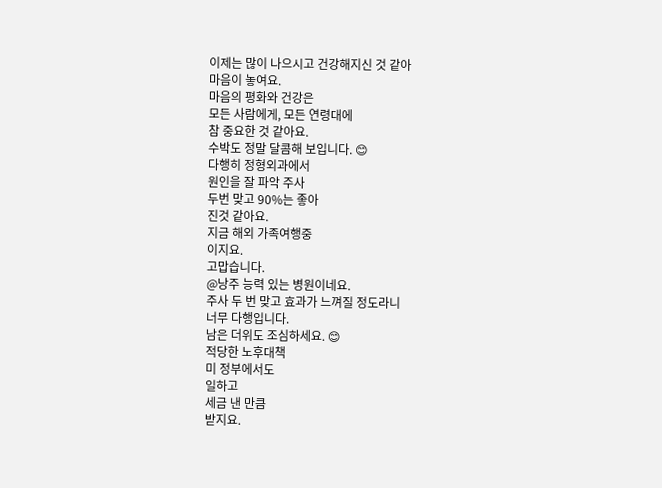이제는 많이 나으시고 건강해지신 것 같아
마음이 놓여요.
마음의 평화와 건강은
모든 사람에게, 모든 연령대에
참 중요한 것 같아요.
수박도 정말 달콤해 보입니다. 😊
다행히 정형외과에서
원인을 잘 파악 주사
두번 맞고 90%는 좋아
진것 같아요.
지금 해외 가족여행중
이지요.
고맙습니다.
@낭주 능력 있는 병원이네요.
주사 두 번 맞고 효과가 느껴질 정도라니
너무 다행입니다.
남은 더위도 조심하세요. 😊
적당한 노후대책
미 정부에서도
일하고
세금 낸 만큼
받지요.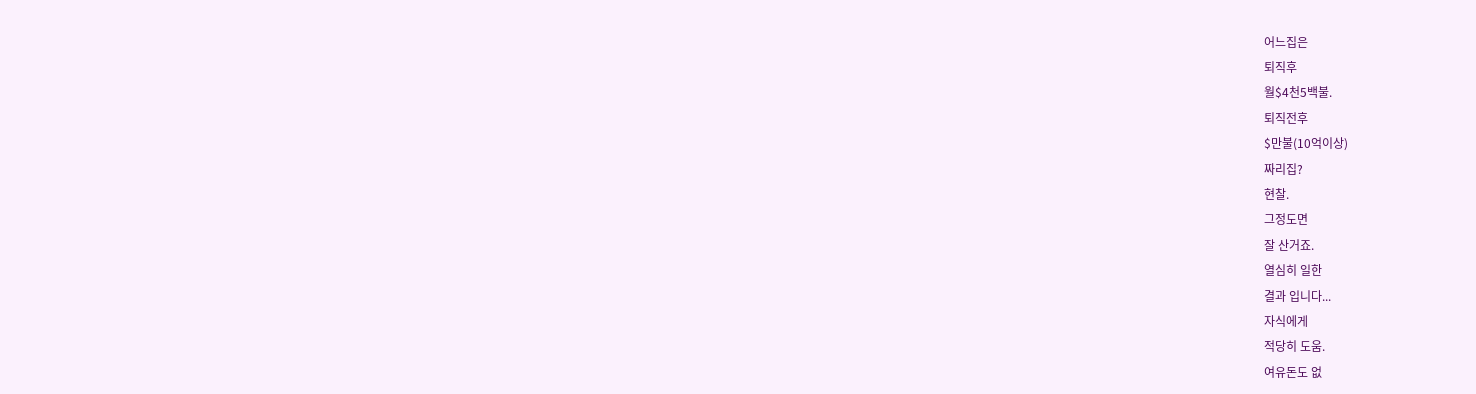어느집은
퇴직후
월$4천5백불.
퇴직전후
$만불(10억이상)
짜리집?
현찰.
그정도면
잘 산거죠.
열심히 일한
결과 입니다...
자식에게
적당히 도움.
여유돈도 없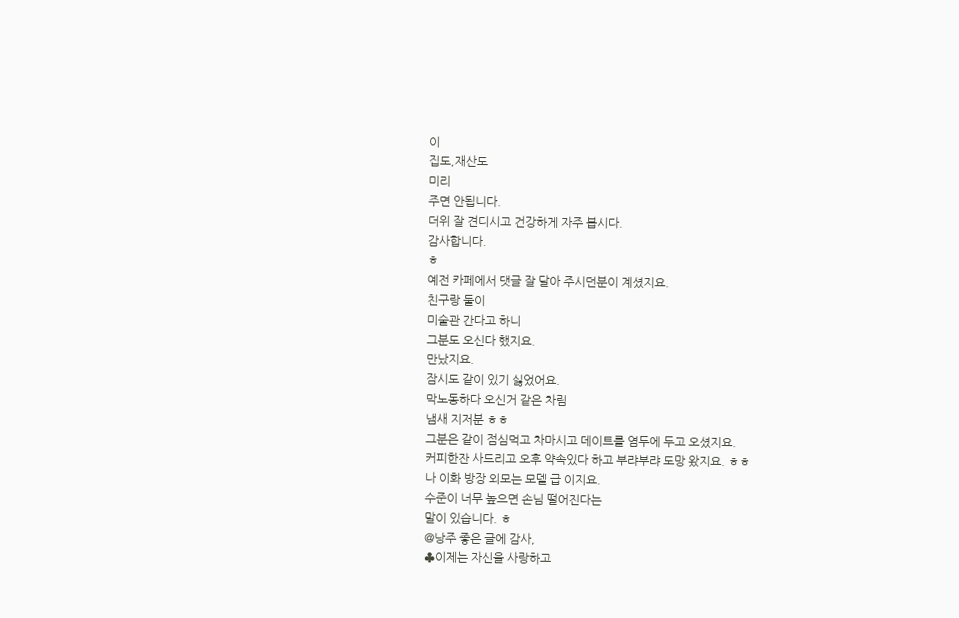이
집도,재산도
미리
주면 안됩니다.
더위 잘 견디시고 건강하게 자주 봅시다.
감사합니다.
ㅎ
예전 카페에서 댓글 잘 달아 주시던분이 계셨지요.
친구랑 둘이
미술관 간다고 하니
그분도 오신다 했지요.
만났지요.
잠시도 같이 있기 싫었어요.
막노동하다 오신거 같은 차림
냄새 지저분 ㅎㅎ
그분은 같이 점심먹고 차마시고 데이트를 염두에 두고 오셨지요.
커피한잔 사드리고 오후 약속있다 하고 부랴부랴 도망 왔지요. ㅎㅎ
나 이화 방장 외모는 모델 급 이지요.
수준이 너무 높으면 손님 떨어진다는
말이 있습니다. ㅎ
@낭주 좋은 글에 감사,
♣이제는 자신을 사랑하고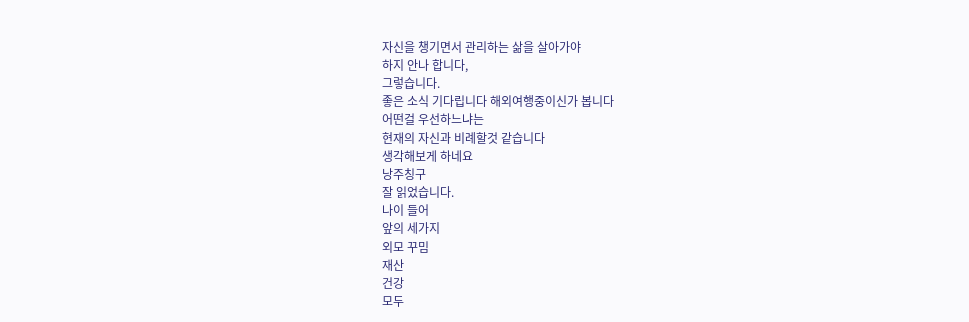자신을 챙기면서 관리하는 삶을 살아가야
하지 안나 합니다,
그렇습니다.
좋은 소식 기다립니다 해외여행중이신가 봅니다
어떤걸 우선하느냐는
현재의 자신과 비례할것 같습니다
생각해보게 하네요
낭주칭구
잘 읽었습니다.
나이 들어
앞의 세가지
외모 꾸밈
재산
건강
모두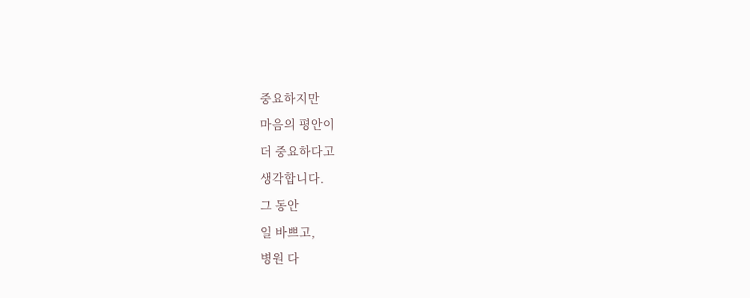중요하지만
마음의 평안이
더 중요하다고
생각합니다.
그 동안
일 바쁘고,
병원 다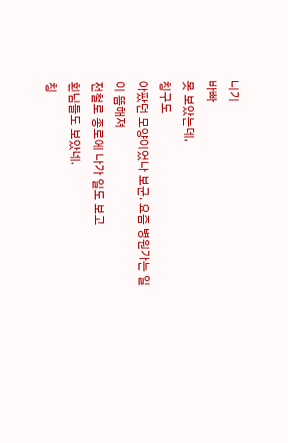니기
바빠
못 보았는데,
칭구도
아팠던 모양이었나 보군. 요즘 병원가는 일이 뜸해져
전철로 종로에 나가 일도 보고
횐님들도 보았네.
칭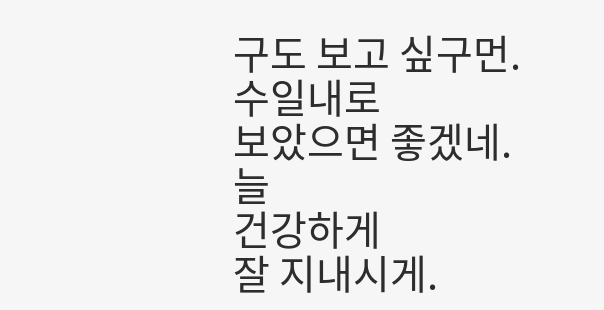구도 보고 싶구먼.
수일내로
보았으면 좋겠네.
늘
건강하게
잘 지내시게.